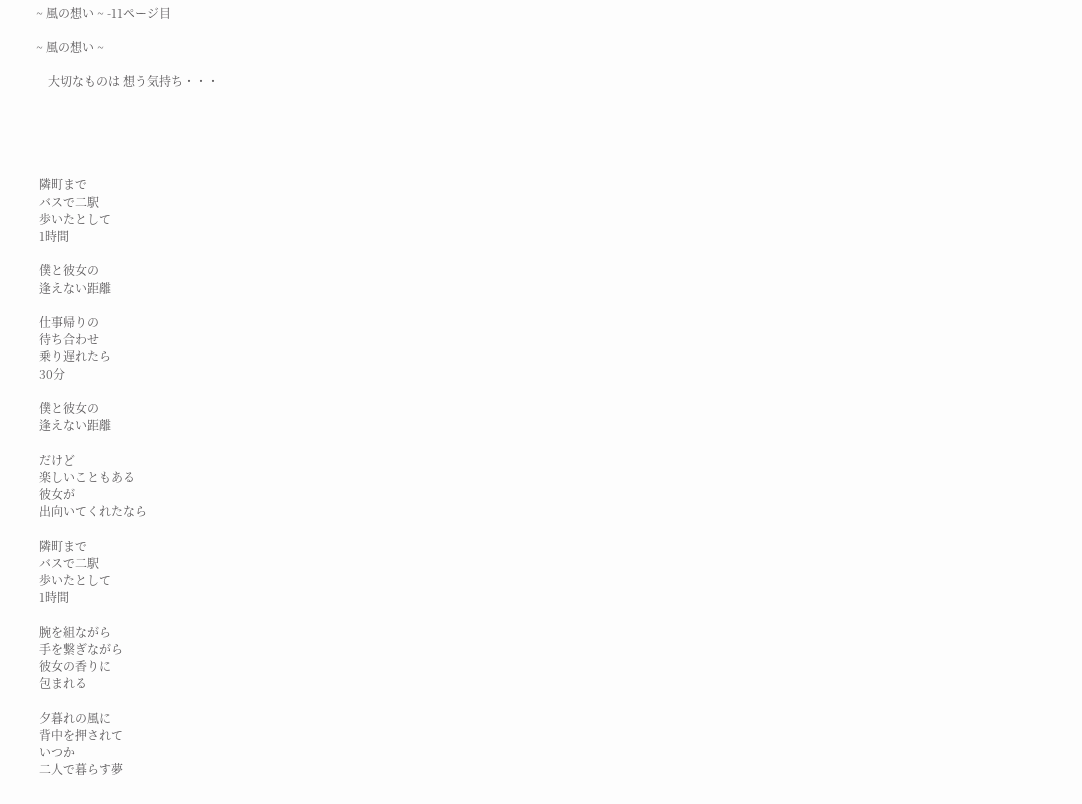~ 風の想い ~ -11ページ目

~ 風の想い ~

    大切なものは 想う気持ち・・・





 隣町まで
 バスで二駅
 歩いたとして
 1時間

 僕と彼女の
 逢えない距離

 仕事帰りの
 待ち合わせ
 乗り遅れたら
 30分

 僕と彼女の
 逢えない距離

 だけど
 楽しいこともある
 彼女が
 出向いてくれたなら

 隣町まで
 バスで二駅
 歩いたとして
 1時間

 腕を組ながら
 手を繋ぎながら
 彼女の香りに
 包まれる

 夕暮れの風に
 背中を押されて
 いつか
 二人で暮らす夢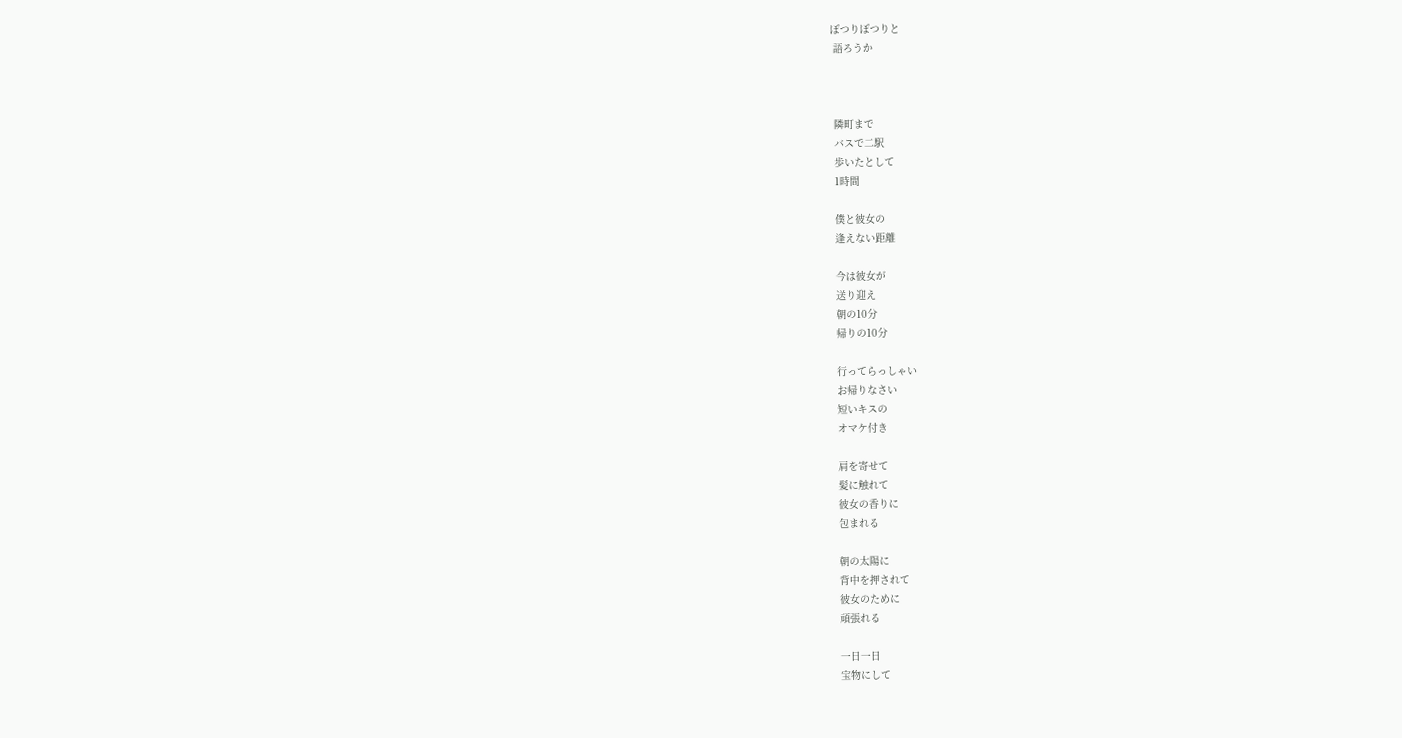ぽつりぽつりと
 語ろうか



 隣町まで
 バスで二駅
 歩いたとして
 1時間

 僕と彼女の
 逢えない距離

 今は彼女が
 送り迎え
 朝の10分
 帰りの10分

 行ってらっしゃい
 お帰りなさい
 短いキスの
 オマケ付き

 肩を寄せて
 髪に触れて
 彼女の香りに
 包まれる

 朝の太陽に
 背中を押されて
 彼女のために
 頑張れる

 一日一日
 宝物にして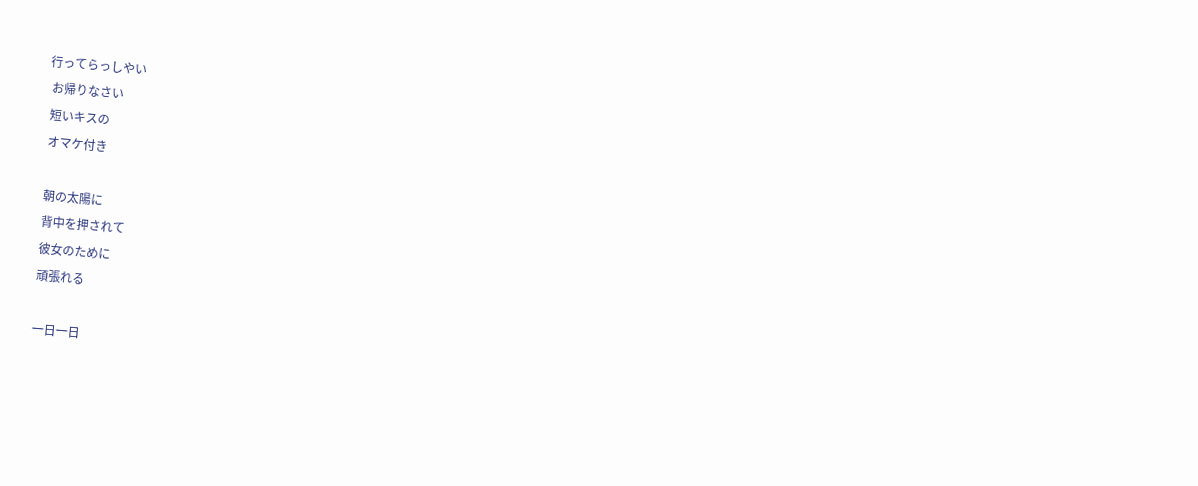行ってらっしやい
 お帰りなさい
 短いキスの
 オマケ付き

 朝の太陽に
 背中を押されて
 彼女のために
 頑張れる

 一日一日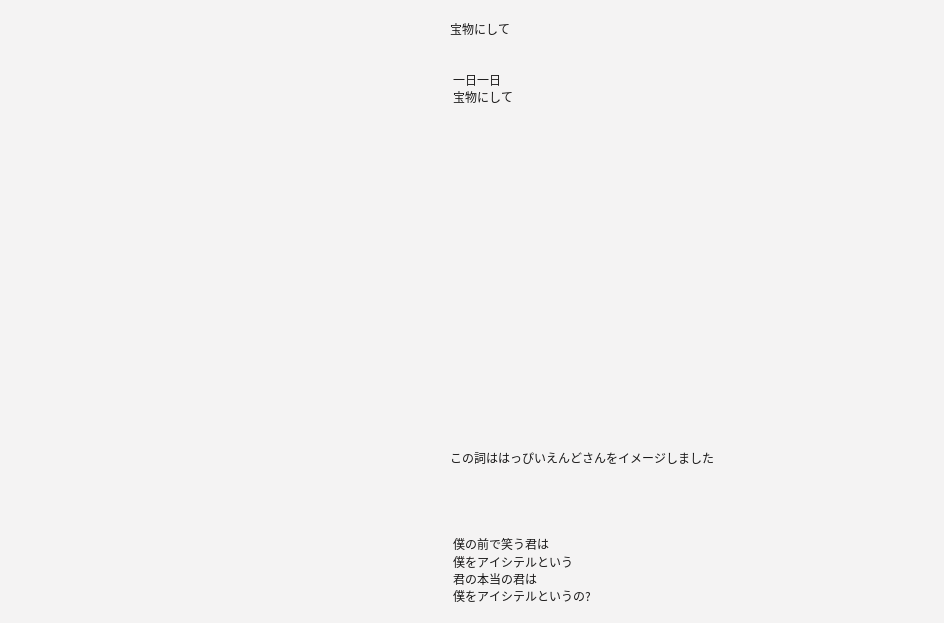宝物にして


 一日一日
 宝物にして




















この詞ははっぴいえんどさんをイメージしました




 僕の前で笑う君は
 僕をアイシテルという
 君の本当の君は
 僕をアイシテルというの?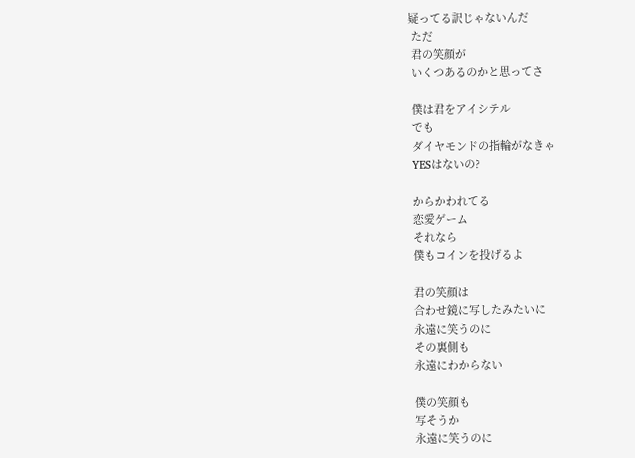疑ってる訳じゃないんだ
 ただ
 君の笑顔が
 いくつあるのかと思ってさ

 僕は君をアイシテル
 でも
 ダイヤモンドの指輪がなきゃ
 YESはないの?

 からかわれてる
 恋愛ゲーム
 それなら
 僕もコインを投げるよ

 君の笑顔は
 合わせ鏡に写したみたいに
 永遠に笑うのに
 その裏側も
 永遠にわからない

 僕の笑顔も
 写そうか
 永遠に笑うのに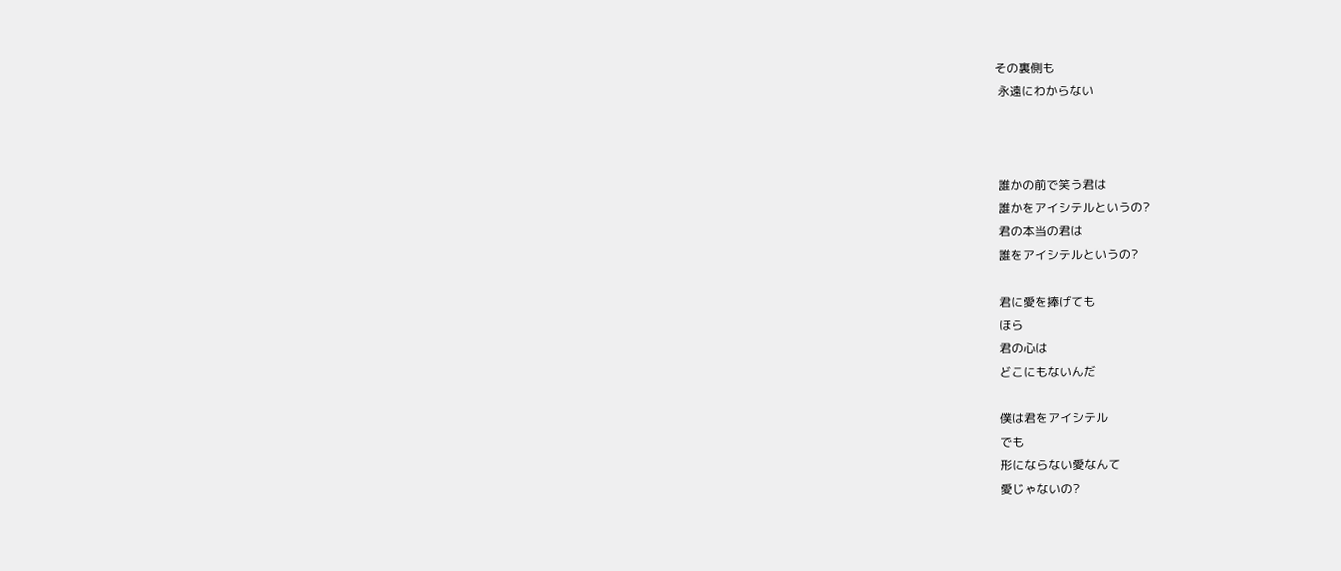その裏側も
 永遠にわからない



 誰かの前で笑う君は
 誰かをアイシテルというの?
 君の本当の君は
 誰をアイシテルというの?

 君に愛を捧げても
 ほら
 君の心は
 どこにもないんだ

 僕は君をアイシテル
 でも
 形にならない愛なんて
 愛じゃないの?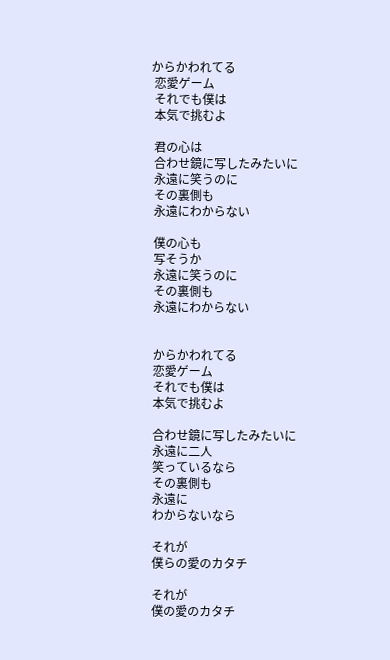からかわれてる
 恋愛ゲーム
 それでも僕は
 本気で挑むよ

 君の心は
 合わせ鏡に写したみたいに
 永遠に笑うのに
 その裏側も
 永遠にわからない

 僕の心も
 写そうか
 永遠に笑うのに
 その裏側も
 永遠にわからない


 からかわれてる
 恋愛ゲーム
 それでも僕は
 本気で挑むよ

 合わせ鏡に写したみたいに
 永遠に二人
 笑っているなら
 その裏側も
 永遠に
 わからないなら

 それが
 僕らの愛のカタチ

 それが
 僕の愛のカタチ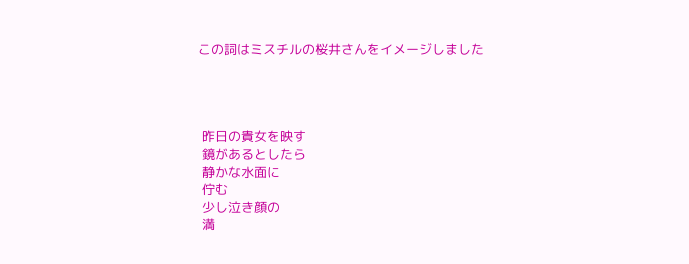この詞はミスチルの桜井さんをイメージしました




 昨日の貴女を映す
 鏡があるとしたら
 静かな水面に
 佇む
 少し泣き顔の
 満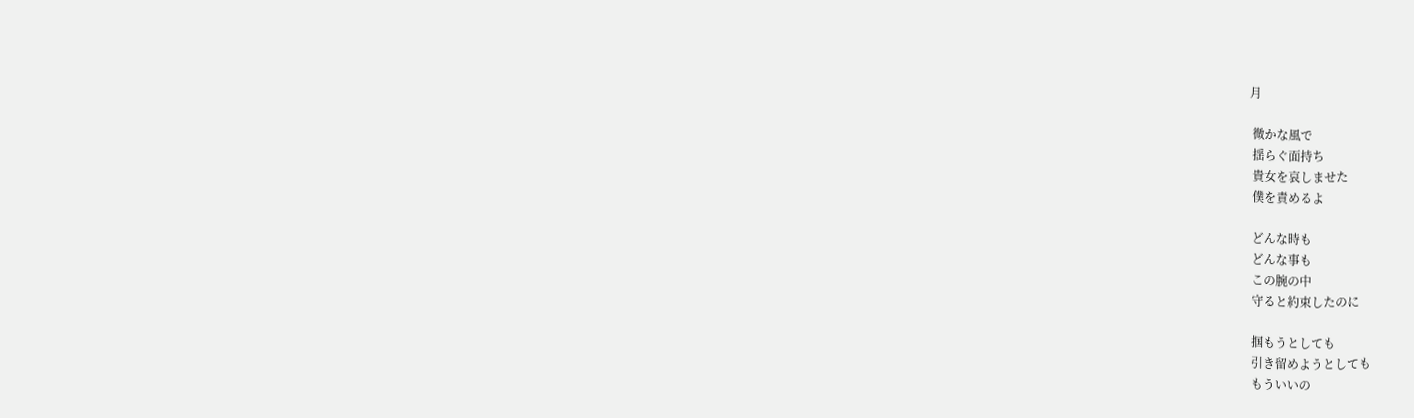月

 微かな風で
 揺らぐ面持ち
 貴女を哀しませた
 僕を責めるよ

 どんな時も
 どんな事も
 この腕の中
 守ると約束したのに

 掴もうとしても
 引き留めようとしても
 もういいの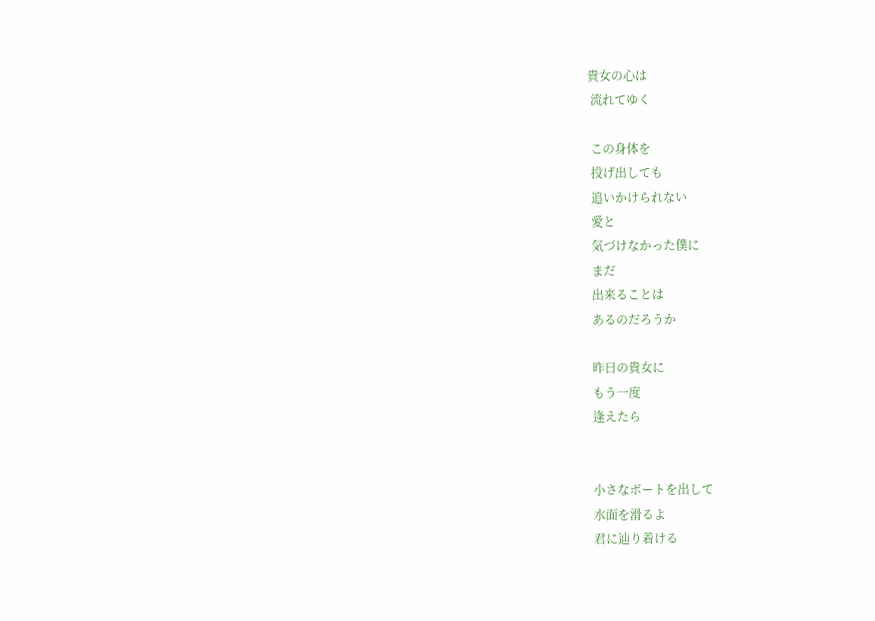貴女の心は
 流れてゆく

 この身体を
 投げ出しても
 追いかけられない
 愛と
 気づけなかった僕に
 まだ
 出来ることは
 あるのだろうか

 昨日の貴女に
 もう一度
 逢えたら


 小さなボートを出して
 水面を滑るよ
 君に辿り着ける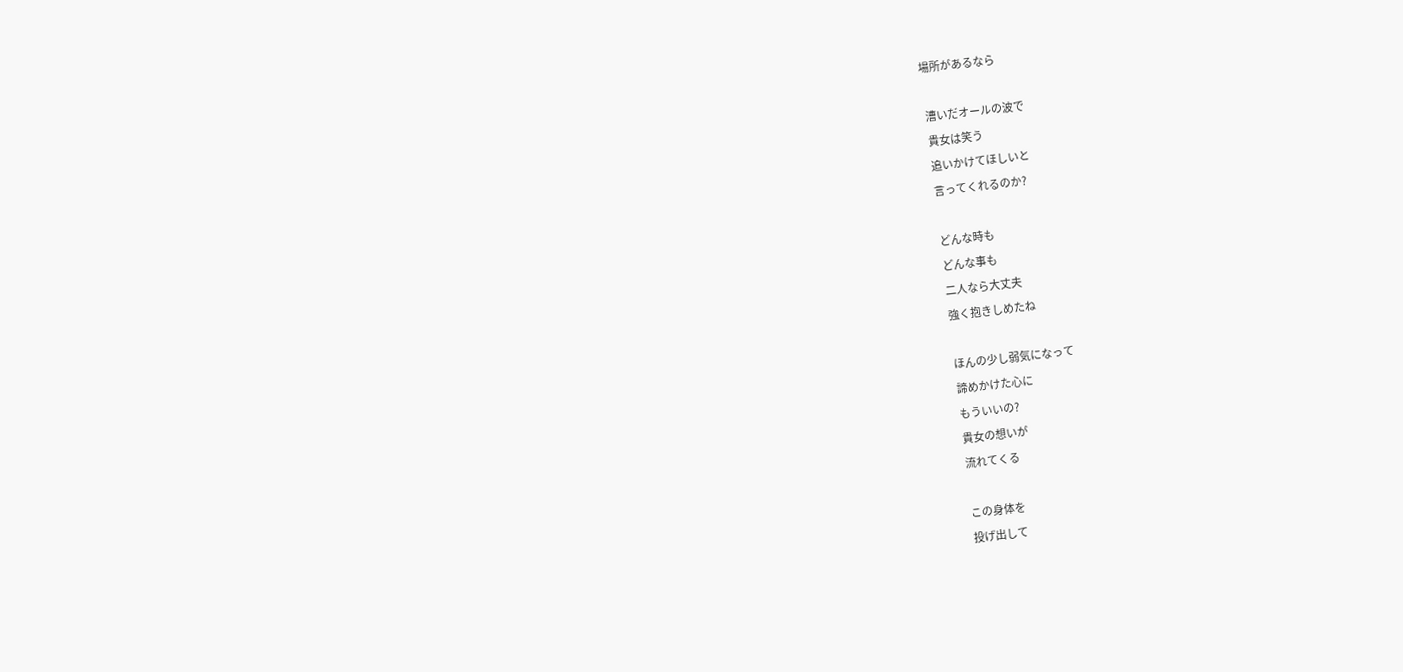場所があるなら

 漕いだオールの波で
 貴女は笑う
 追いかけてほしいと
 言ってくれるのか?

 どんな時も
 どんな事も
 二人なら大丈夫
 強く抱きしめたね

 ほんの少し弱気になって
 諦めかけた心に
 もういいの?
 貴女の想いが
 流れてくる

 この身体を
 投げ出して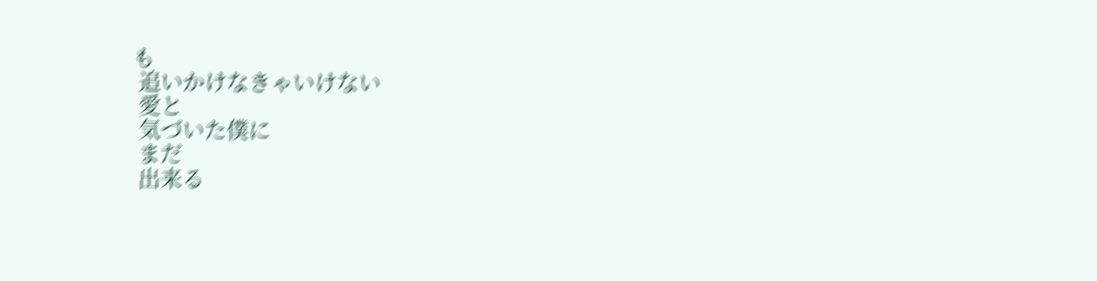も
 追いかけなきゃいけない
 愛と
 気づいた僕に
 まだ
 出来る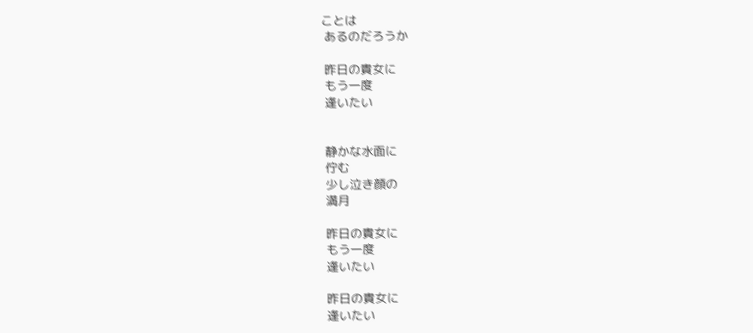ことは
 あるのだろうか

 昨日の貴女に
 もう一度
 逢いたい


 静かな水面に
 佇む
 少し泣き顔の
 満月

 昨日の貴女に
 もう一度
 逢いたい

 昨日の貴女に
 逢いたい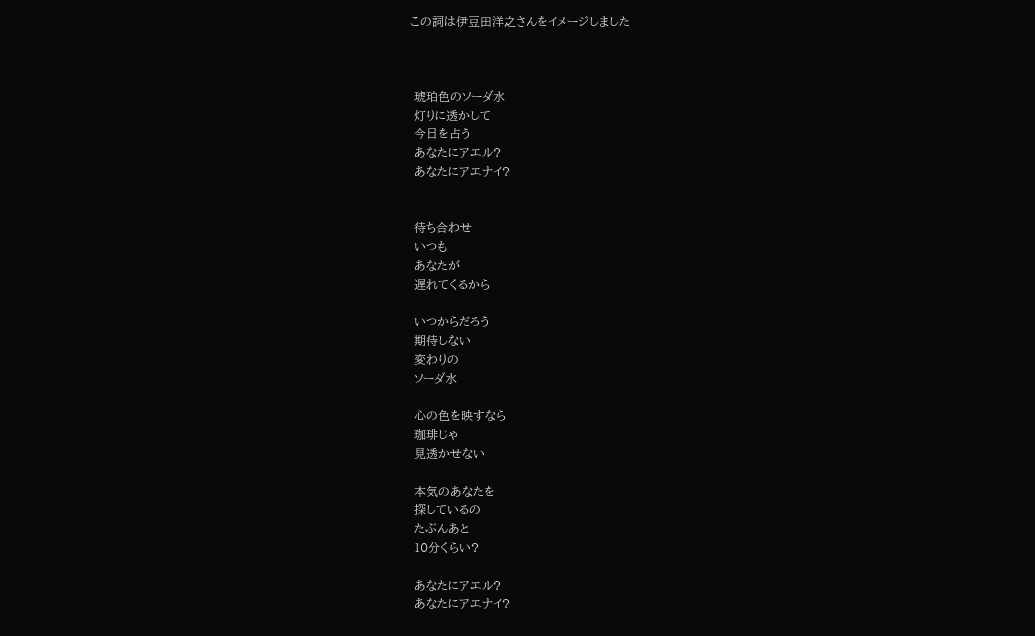この詞は伊豆田洋之さんをイメージしました



 琥珀色のソーダ水
 灯りに透かして
 今日を占う
 あなたにアエル?
 あなたにアエナイ?


 待ち合わせ
 いつも
 あなたが
 遅れてくるから

 いつからだろう
 期待しない
 変わりの
 ソーダ水

 心の色を映すなら
 珈琲じゃ
 見透かせない

 本気のあなたを
 探しているの
 たぶんあと
 10分くらい?

 あなたにアエル?
 あなたにアエナイ?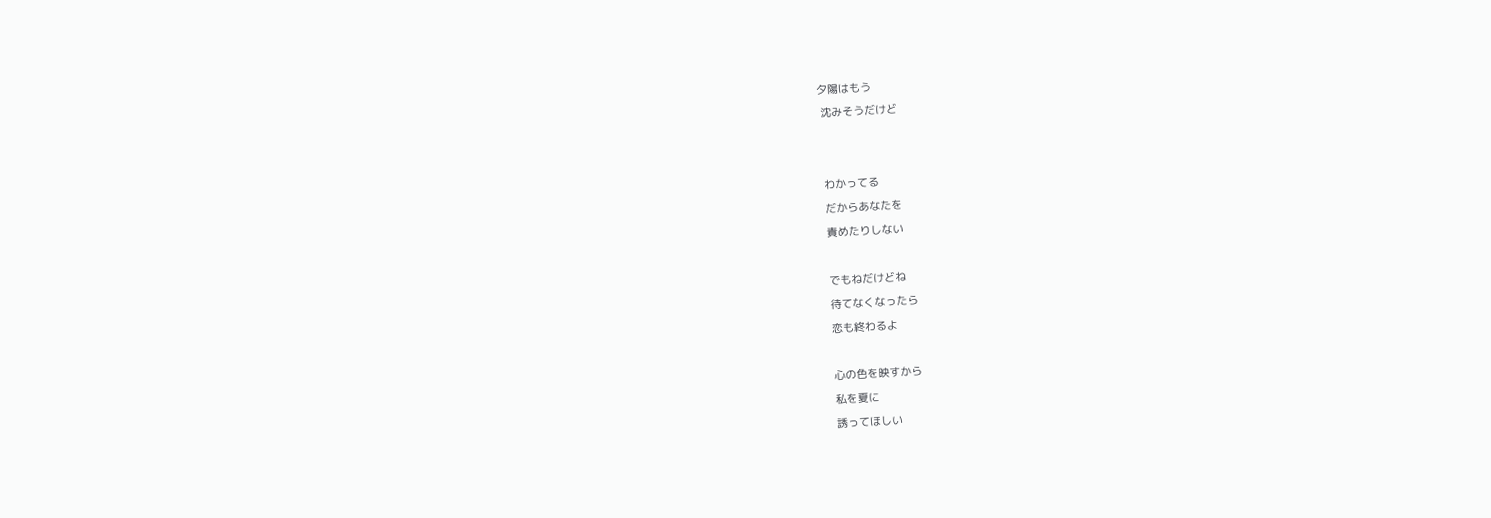夕陽はもう
 沈みそうだけど


 わかってる
 だからあなたを
 責めたりしない

 でもねだけどね
 待てなくなったら
 恋も終わるよ

 心の色を映すから
 私を夏に
 誘ってほしい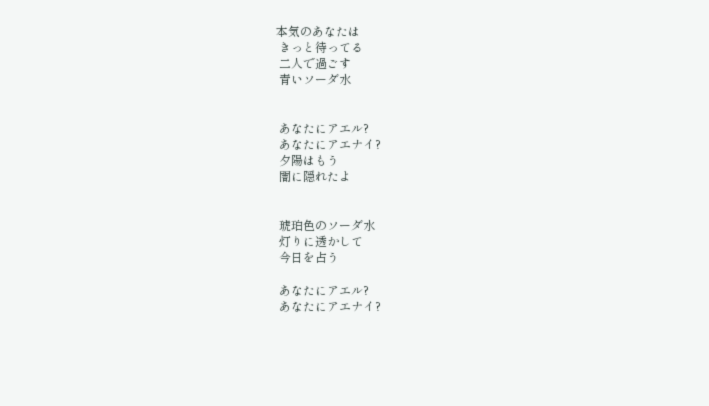本気のあなたは
 きっと待ってる
 二人で過ごす
 青いソーダ水


 あなたにアエル?
 あなたにアエナイ?
 夕陽はもう
 闇に隠れたよ


 琥珀色のソーダ水
 灯りに透かして
 今日を占う

 あなたにアエル?
 あなたにアエナイ?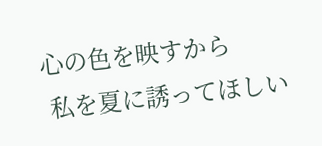心の色を映すから
 私を夏に誘ってほしい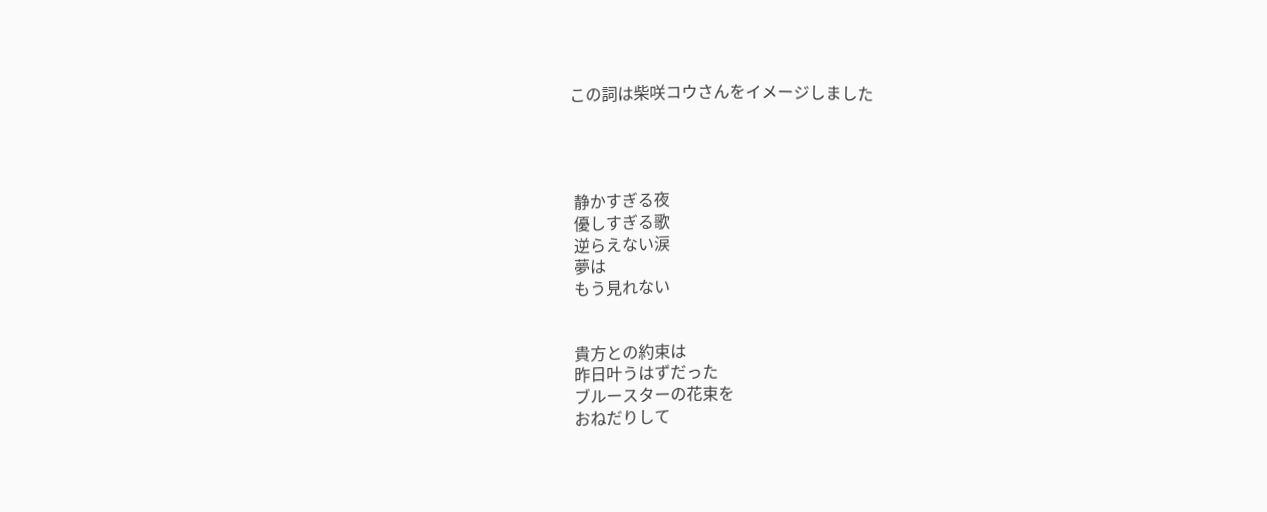この詞は柴咲コウさんをイメージしました




 静かすぎる夜
 優しすぎる歌
 逆らえない涙
 夢は
 もう見れない


 貴方との約束は
 昨日叶うはずだった
 ブルースターの花束を
 おねだりして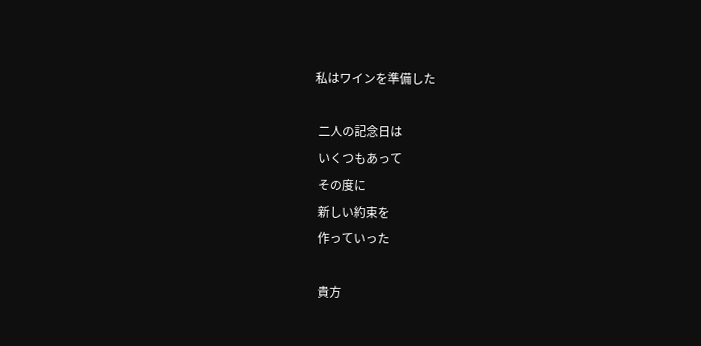私はワインを準備した

 二人の記念日は
 いくつもあって
 その度に
 新しい約束を
 作っていった

 貴方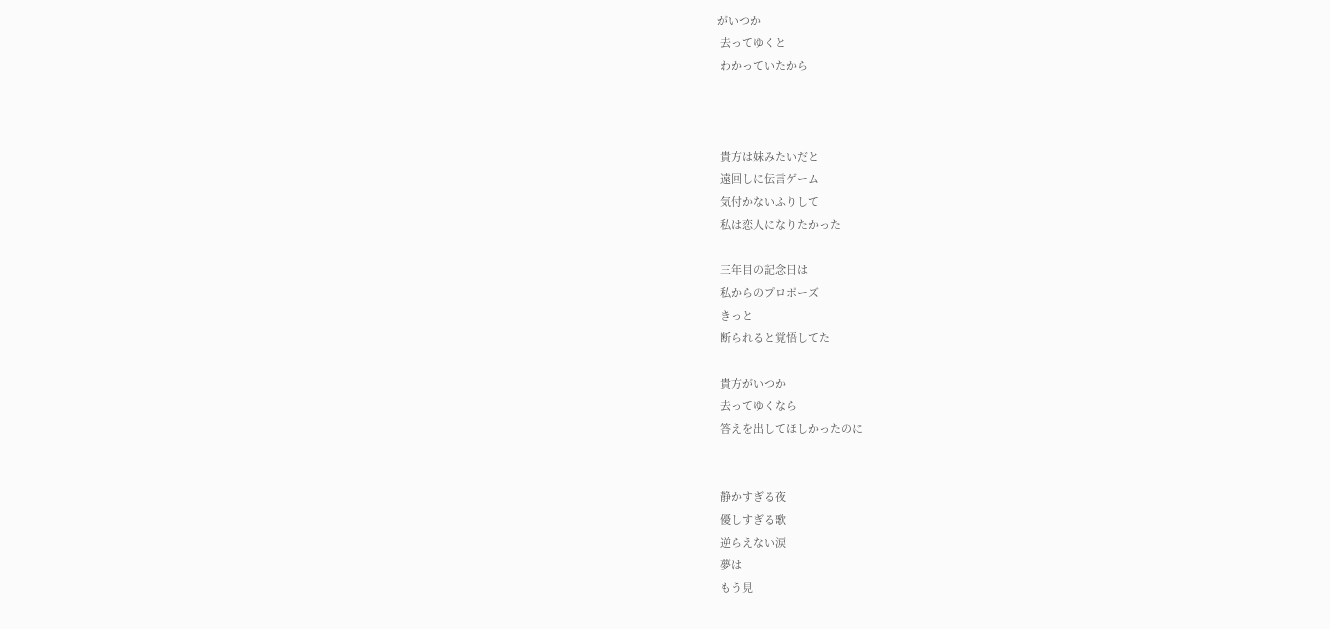がいつか
 去ってゆくと
 わかっていたから



 貴方は妹みたいだと
 遠回しに伝言ゲーム
 気付かないふりして
 私は恋人になりたかった

 三年目の記念日は
 私からのプロポーズ
 きっと
 断られると覚悟してた

 貴方がいつか
 去ってゆくなら
 答えを出してほしかったのに


 静かすぎる夜
 優しすぎる歌
 逆らえない涙
 夢は
 もう見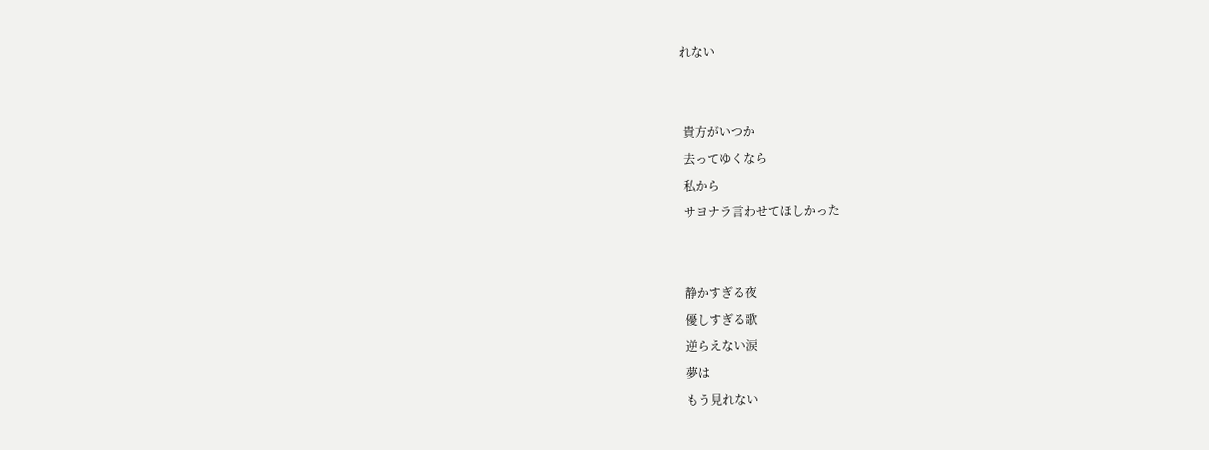れない


 貴方がいつか
 去ってゆくなら
 私から
 サヨナラ言わせてほしかった


 静かすぎる夜
 優しすぎる歌
 逆らえない涙
 夢は
 もう見れない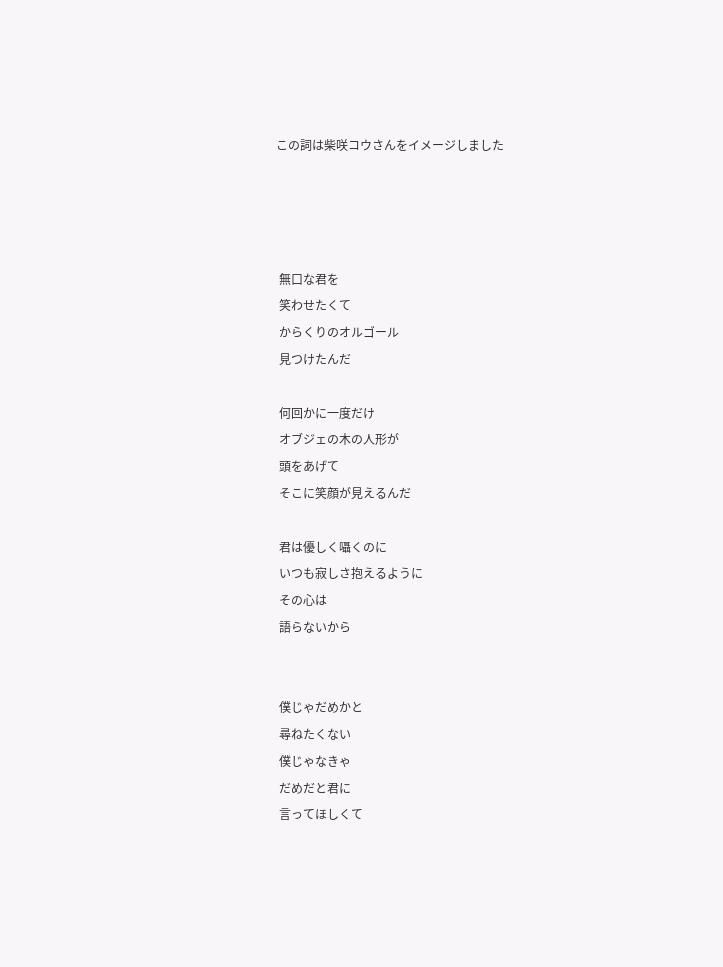この詞は柴咲コウさんをイメージしました




 無口な君を
 笑わせたくて
 からくりのオルゴール
 見つけたんだ

 何回かに一度だけ
 オブジェの木の人形が
 頭をあげて
 そこに笑顔が見えるんだ

 君は優しく囁くのに
 いつも寂しさ抱えるように
 その心は
 語らないから


 僕じゃだめかと
 尋ねたくない
 僕じゃなきゃ
 だめだと君に
 言ってほしくて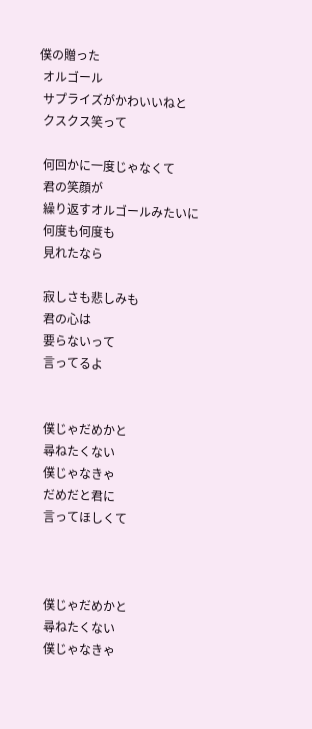僕の贈った
 オルゴール
 サプライズがかわいいねと
 クスクス笑って

 何回かに一度じゃなくて
 君の笑顔が
 繰り返すオルゴールみたいに
 何度も何度も
 見れたなら

 寂しさも悲しみも
 君の心は
 要らないって
 言ってるよ


 僕じゃだめかと
 尋ねたくない
 僕じゃなきゃ
 だめだと君に
 言ってほしくて



 僕じゃだめかと
 尋ねたくない
 僕じゃなきゃ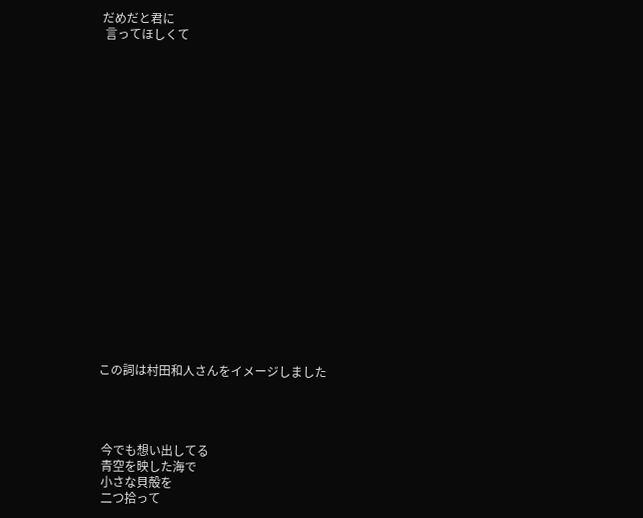だめだと君に
 言ってほしくて




















この詞は村田和人さんをイメージしました




 今でも想い出してる
 青空を映した海で
 小さな貝殻を
 二つ拾って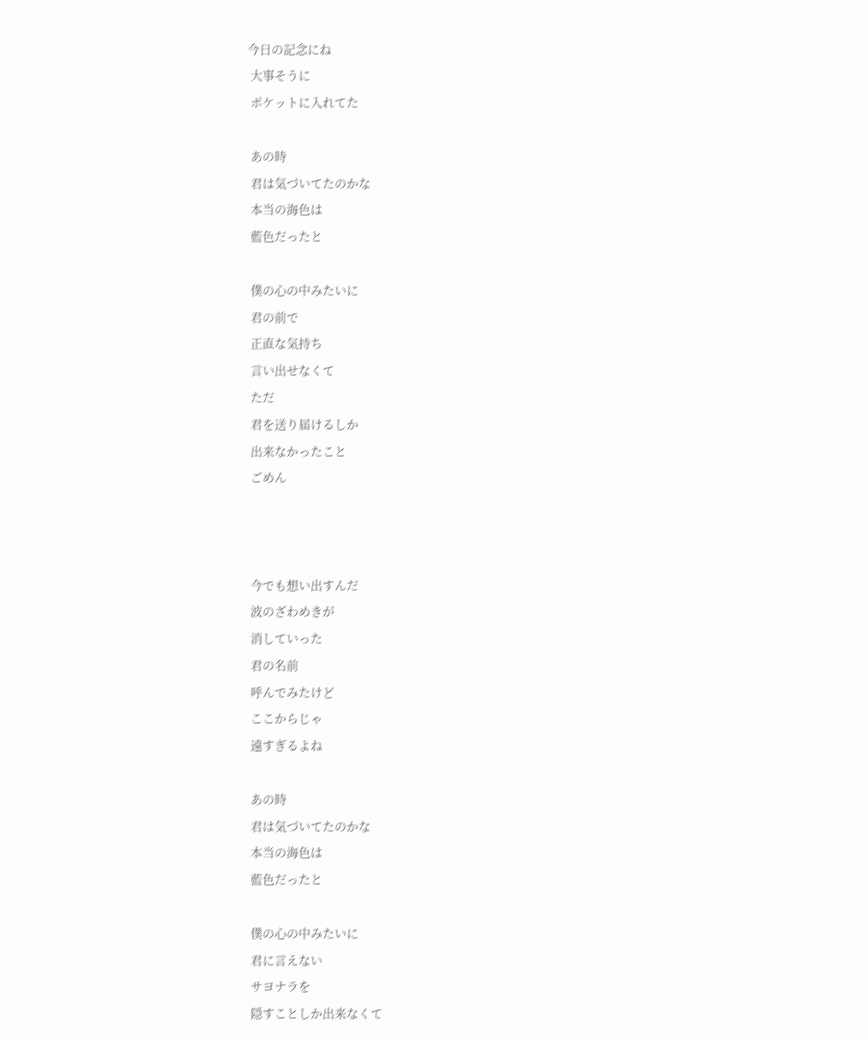今日の記念にね
 大事そうに
 ポケットに入れてた

 あの時
 君は気づいてたのかな
 本当の海色は
 藍色だったと

 僕の心の中みたいに
 君の前で
 正直な気持ち
 言い出せなくて
 ただ
 君を送り届けるしか
 出来なかったこと
 ごめん



 今でも想い出すんだ
 波のざわめきが
 消していった
 君の名前
 呼んでみたけど
 ここからじゃ
 遠すぎるよね

 あの時
 君は気づいてたのかな
 本当の海色は
 藍色だったと

 僕の心の中みたいに
 君に言えない
 サヨナラを
 隠すことしか出来なくて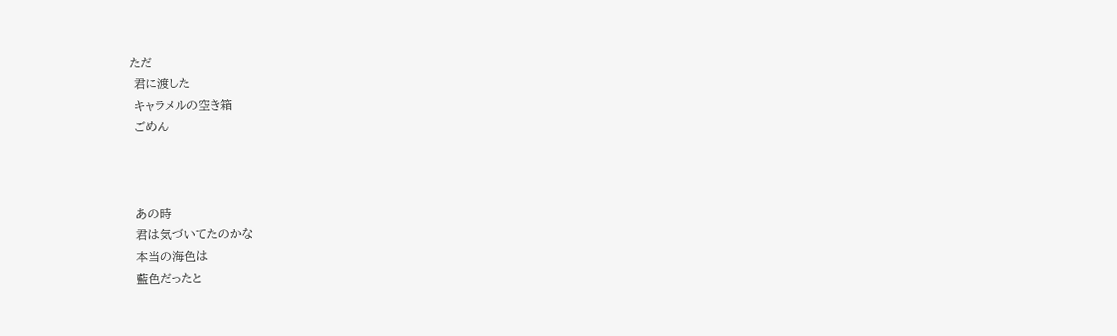ただ
 君に渡した
 キャラメルの空き箱
 ごめん



 あの時
 君は気づいてたのかな
 本当の海色は
 藍色だったと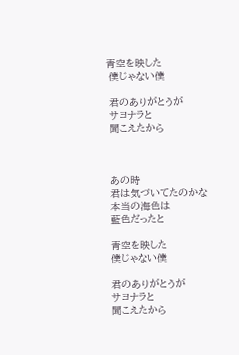青空を映した
 僕じゃない僕

 君のありがとうが
 サヨナラと
 聞こえたから



 あの時
 君は気づいてたのかな
 本当の海色は
 藍色だったと

 青空を映した
 僕じゃない僕

 君のありがとうが
 サヨナラと
 聞こえたから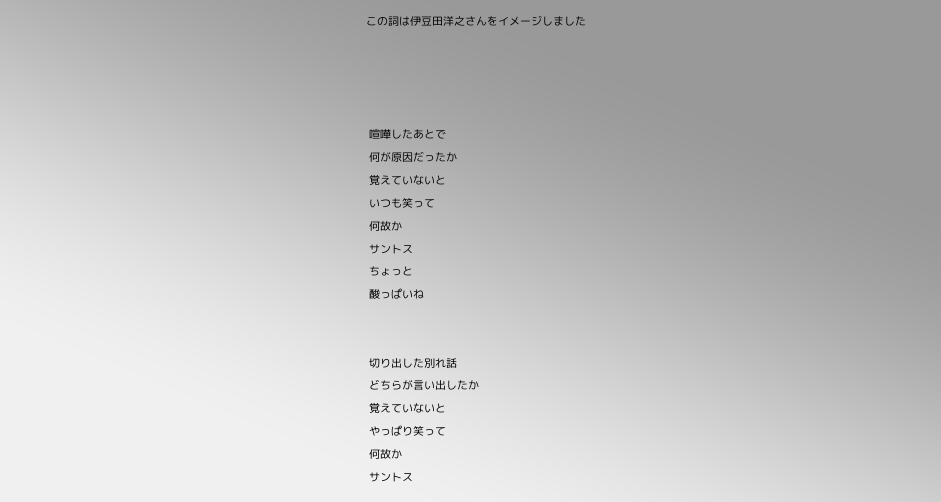この詞は伊豆田洋之さんをイメージしました




 喧嘩したあとで
 何が原因だったか
 覚えていないと
 いつも笑って
 何故か
 サントス
 ちょっと
 酸っぱいね


 切り出した別れ話
 どちらが言い出したか
 覚えていないと
 やっぱり笑って
 何故か
 サントス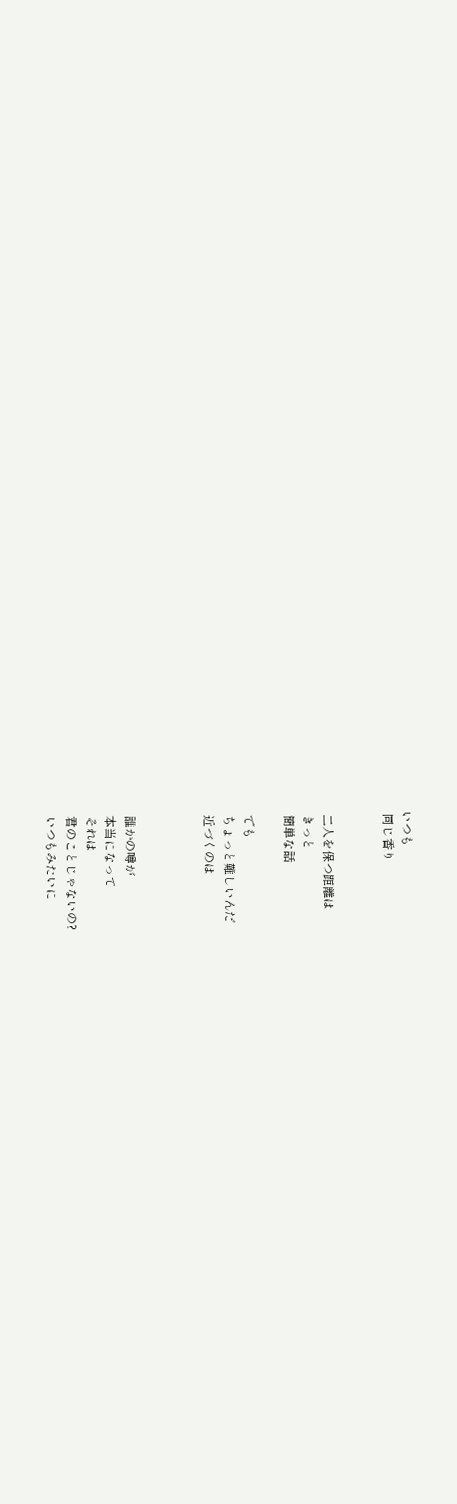いつも
 同じ香り


 二人を保つ距離は
 きっと
 簡単な話

 でも
 ちょっと難しいんだ
 近づくのは



 誰かの噂が
 本当になって
 それは
 君のことじゃないの?
 いつもみたいに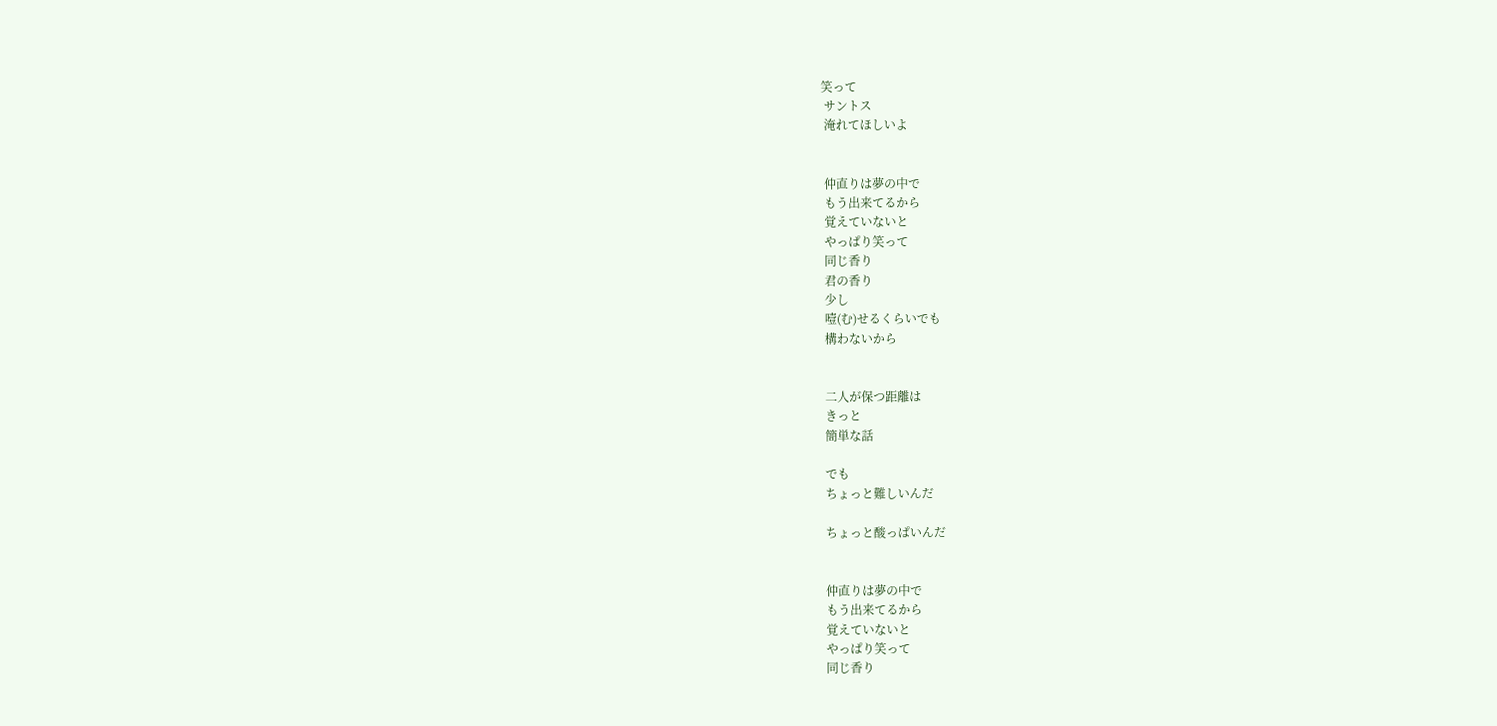笑って
 サントス
 淹れてほしいよ


 仲直りは夢の中で
 もう出来てるから
 覚えていないと
 やっぱり笑って
 同じ香り
 君の香り
 少し
 噎(む)せるくらいでも
 構わないから


 二人が保つ距離は
 きっと
 簡単な話

 でも
 ちょっと難しいんだ

 ちょっと酸っぱいんだ


 仲直りは夢の中で
 もう出来てるから
 覚えていないと
 やっぱり笑って
 同じ香り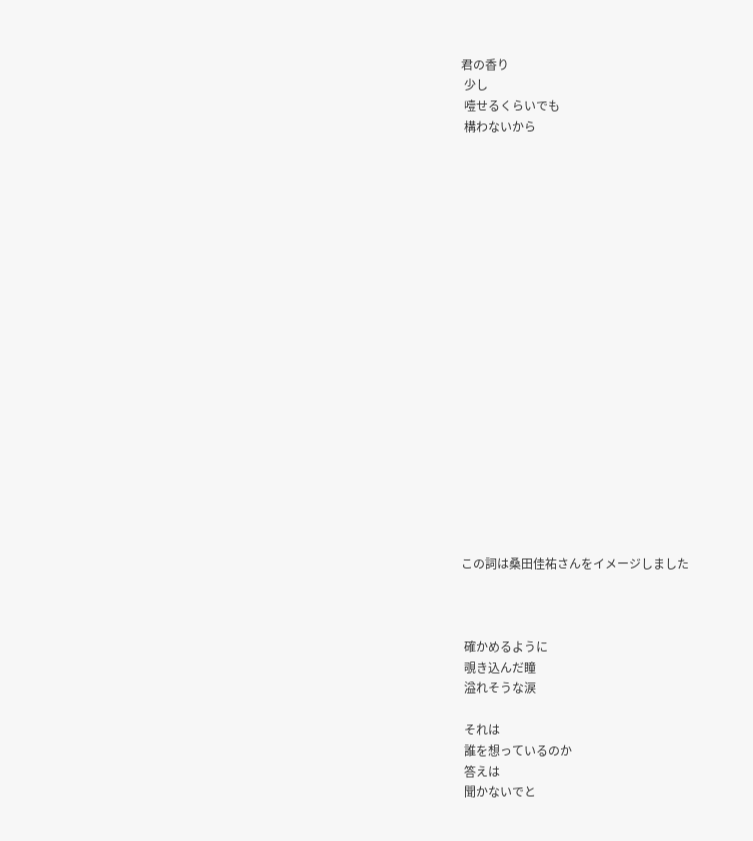君の香り
 少し
 噎せるくらいでも
 構わないから




















この詞は桑田佳祐さんをイメージしました



 確かめるように
 覗き込んだ瞳
 溢れそうな涙

 それは
 誰を想っているのか
 答えは
 聞かないでと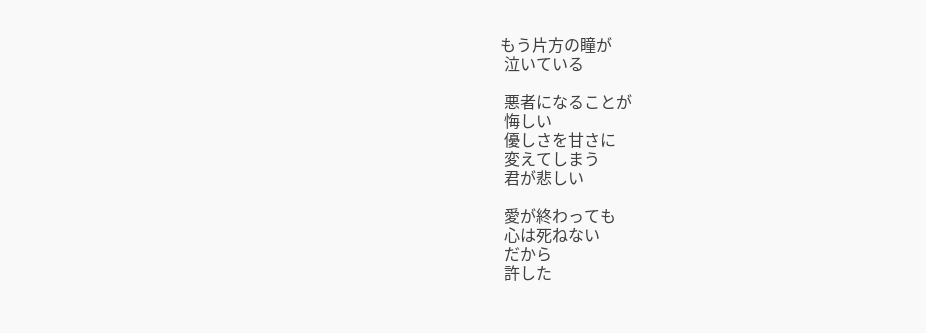もう片方の瞳が
 泣いている

 悪者になることが
 悔しい
 優しさを甘さに
 変えてしまう
 君が悲しい

 愛が終わっても
 心は死ねない
 だから
 許した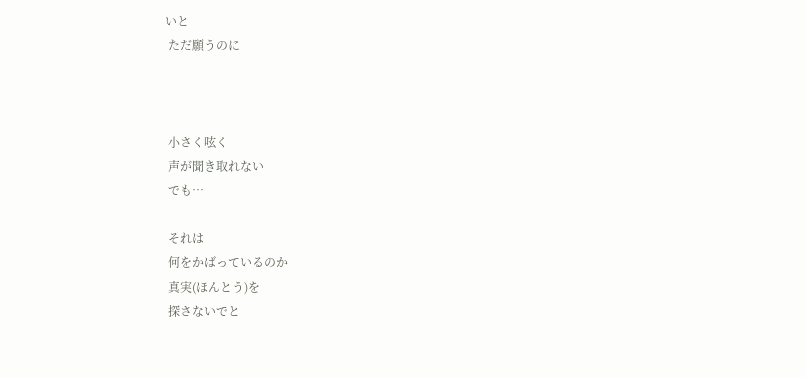いと
 ただ願うのに



 小さく呟く
 声が聞き取れない
 でも…

 それは
 何をかばっているのか
 真実(ほんとう)を
 探さないでと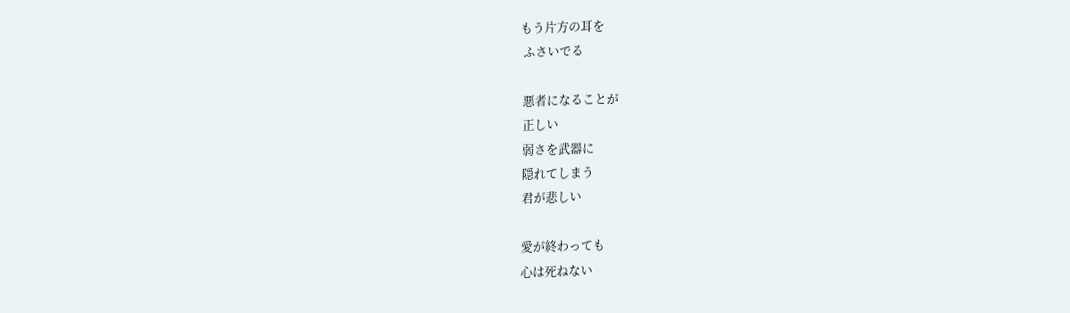もう片方の耳を
 ふさいでる

 悪者になることが
 正しい
 弱さを武器に
 隠れてしまう
 君が悲しい

 愛が終わっても
 心は死ねない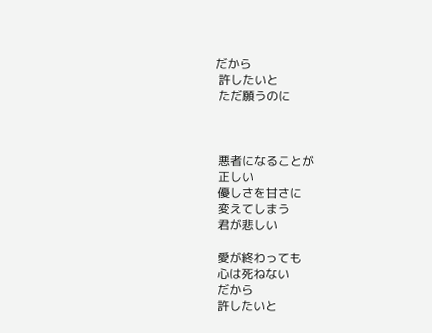だから
 許したいと
 ただ願うのに



 悪者になることが
 正しい
 優しさを甘さに
 変えてしまう
 君が悲しい

 愛が終わっても
 心は死ねない
 だから
 許したいと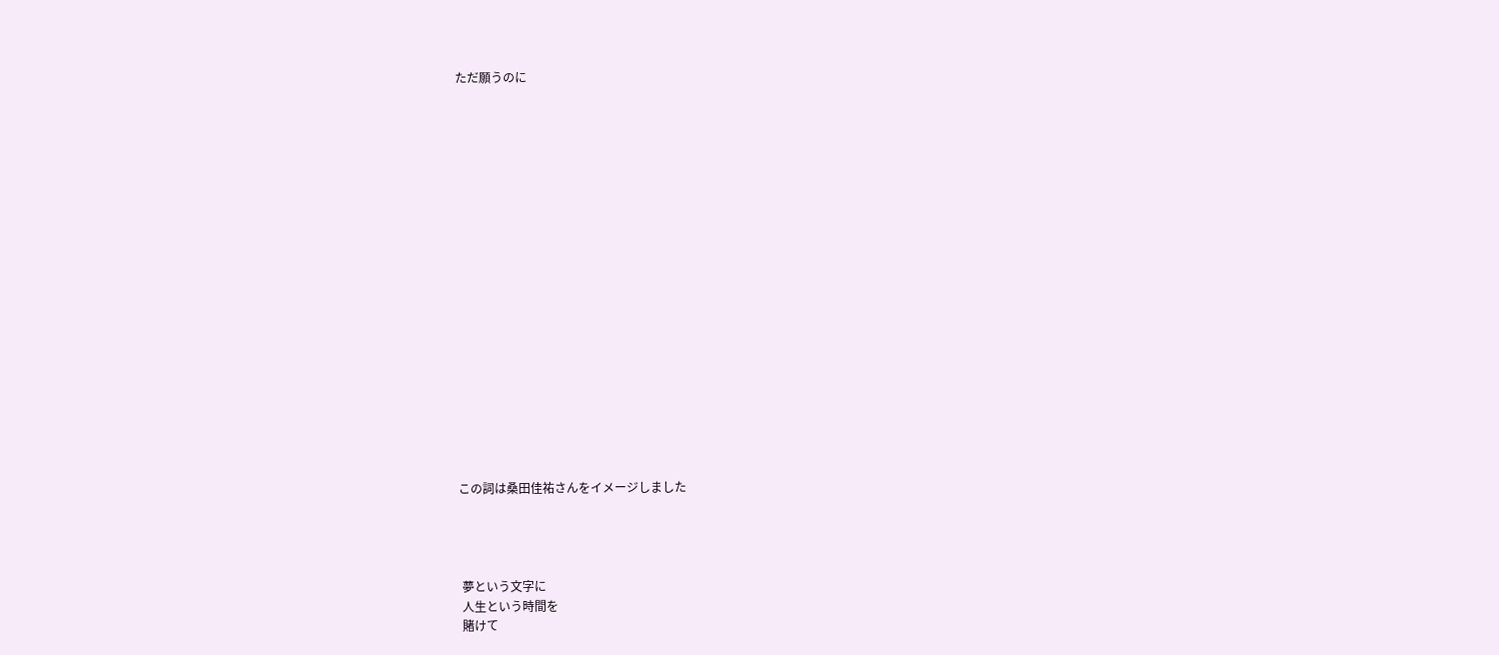ただ願うのに




















この詞は桑田佳祐さんをイメージしました




 夢という文字に
 人生という時間を
 賭けて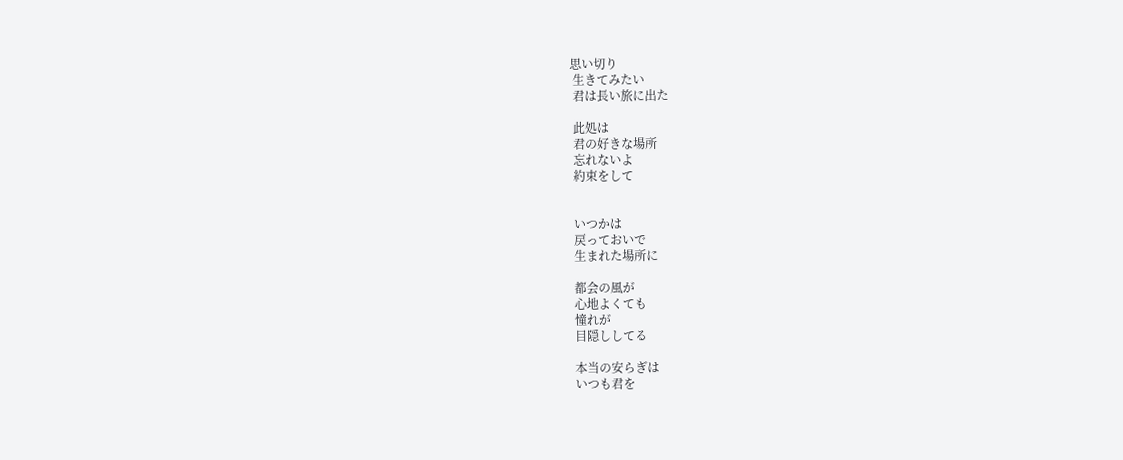思い切り
 生きてみたい
 君は長い旅に出た

 此処は
 君の好きな場所
 忘れないよ
 約束をして


 いつかは
 戻っておいで
 生まれた場所に

 都会の風が
 心地よくても
 憧れが
 目隠ししてる

 本当の安らぎは
 いつも君を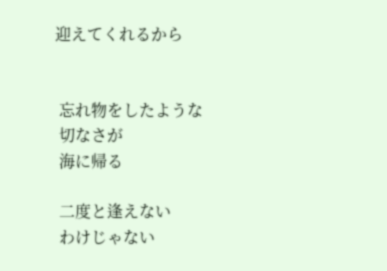迎えてくれるから


 忘れ物をしたような
 切なさが
 海に帰る

 二度と逢えない
 わけじゃない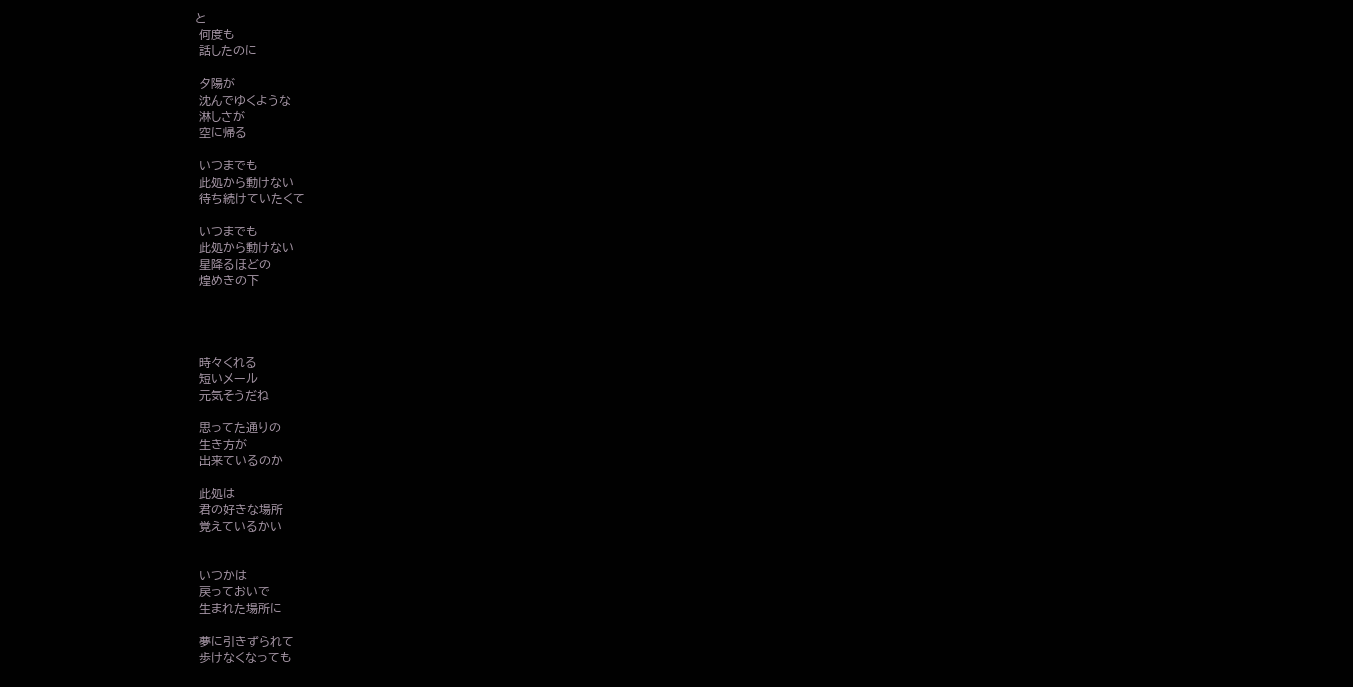と
 何度も
 話したのに

 夕陽が
 沈んでゆくような
 淋しさが
 空に帰る

 いつまでも
 此処から動けない
 待ち続けていたくて

 いつまでも
 此処から動けない
 星降るほどの
 煌めきの下




 時々くれる
 短いメール
 元気そうだね

 思ってた通りの
 生き方が
 出来ているのか

 此処は
 君の好きな場所
 覚えているかい


 いつかは
 戻っておいで
 生まれた場所に

 夢に引きずられて
 歩けなくなっても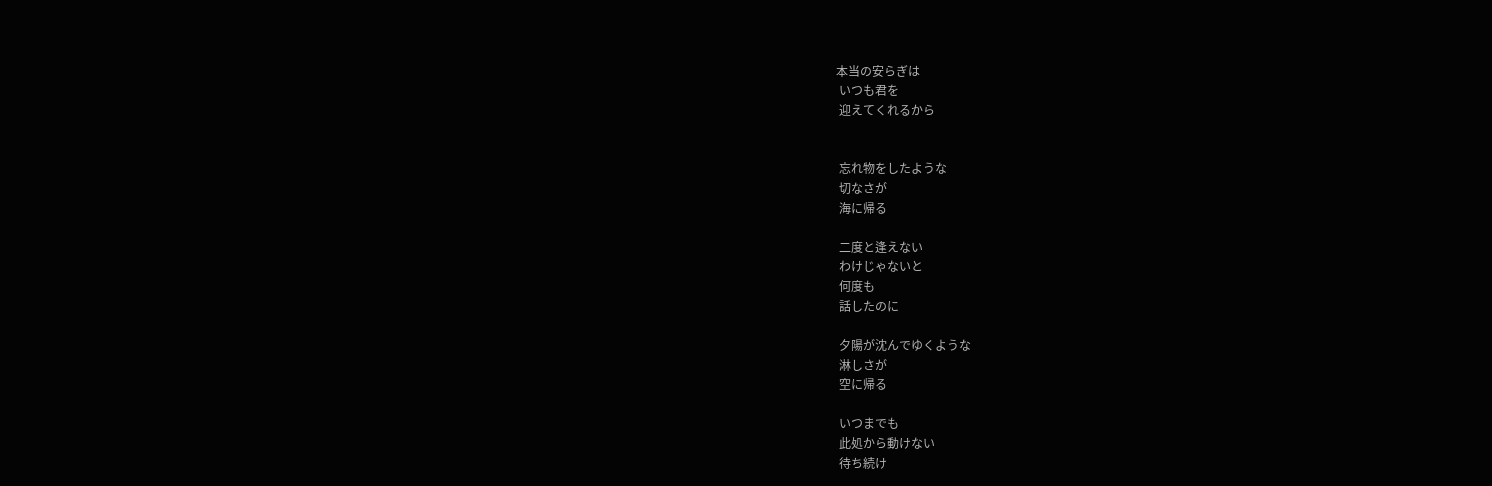本当の安らぎは
 いつも君を
 迎えてくれるから


 忘れ物をしたような
 切なさが
 海に帰る

 二度と逢えない
 わけじゃないと
 何度も
 話したのに

 夕陽が沈んでゆくような
 淋しさが
 空に帰る

 いつまでも
 此処から動けない
 待ち続け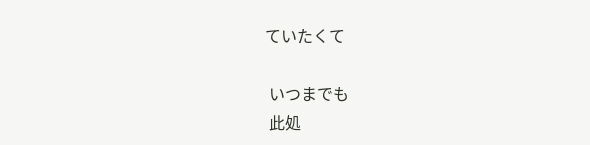ていたくて

 いつまでも
 此処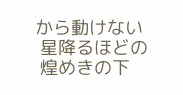から動けない
 星降るほどの
 煌めきの下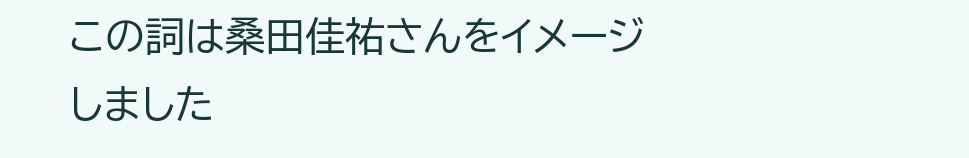この詞は桑田佳祐さんをイメージしました